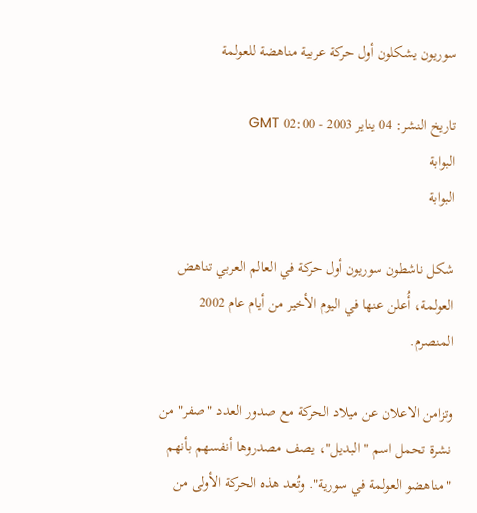سوريون يشكلون أول حركة عربية مناهضة للعولمة

تاريخ النشر: 04 يناير 2003 - 02:00 GMT
البوابة
البوابة

شكل ناشطون سوريون أول حركة في العالم العربي تناهض العولمة، أُعلن عنها في اليوم الأخير من أيام عام 2002 المنصرم.

وتزامن الاعلان عن ميلاد الحركة مع صدور العدد "صفر" من نشرة تحمل اسم "البديل"، يصف مصدروها أنفسهم بأنهم "مناهضو العولمة في سورية". وتُعد هذه الحركة الأولى من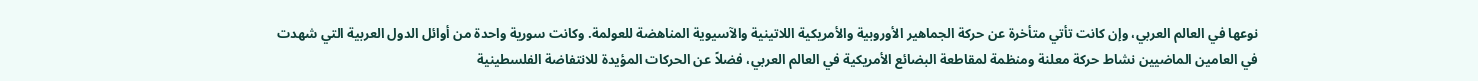نوعها في العالم العربي، وإن كانت تأتي متأخرة عن حركة الجماهير الأوروبية والأمريكية اللاتينية والآسيوية المناهضة للعولمة. وكانت سورية واحدة من أوائل الدول العربية التي شهدت في العامين الماضيين نشاط حركة معلنة ومنظمة لمقاطعة البضائع الأمريكية في العالم العربي، فضلاً عن الحركات المؤيدة للانتفاضة الفلسطينية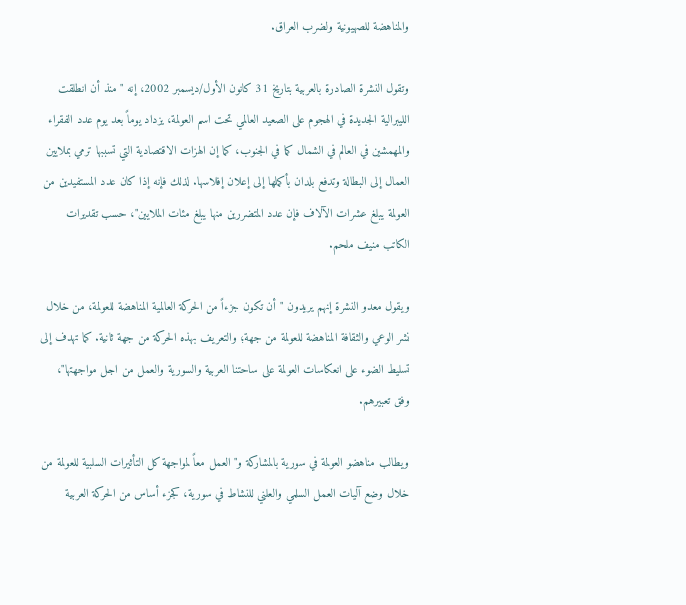والمناهضة للصهيونية ولضرب العراق.

وتقول النشرة الصادرة بالعربية بتاريخ 31 كانون الأول/ديسمبر 2002، إنه "منذ أن انطلقت الليبرالية الجديدة في الهجوم على الصعيد العالمي تحت اسم العولمة، يزداد يوماً بعد يوم عدد الفقراء والمهمشين في العالم في الشمال كما في الجنوب، كما إن الهزات الاقتصادية التي تسببها ترمي بملايين العمال إلى البطالة وتدفع بلدان بأكملها إلى إعلان إفلاسها. لذلك فإنه إذا كان عدد المستفيدين من العولمة يبلغ عشرات الآلاف فإن عدد المتضررين منها يبلغ مئات الملايين"، حسب تقديرات الكاتب منيف ملحم.

ويقول معدو النشرة إنهم يريدون "أن تكون جزءاً من الحركة العالمية المناهضة للعولمة، من خلال نشر الوعي والثقافة المناهضة للعولمة من جهة؛ والتعريف بهذه الحركة من جهة ثانية. كما تهدف إلى تسليط الضوء على انعكاسات العولمة على ساحتنا العربية والسورية والعمل من اجل مواجهتها"، وفق تعبيرهم.

ويطالب مناهضو العولمة في سورية بالمشاركة و"العمل معاً لمواجهة كل التأثيرات السلبية للعولمة من خلال وضع آليات العمل السلمي والعلني للنشاط في سورية، كجزء أساس من الحركة العربية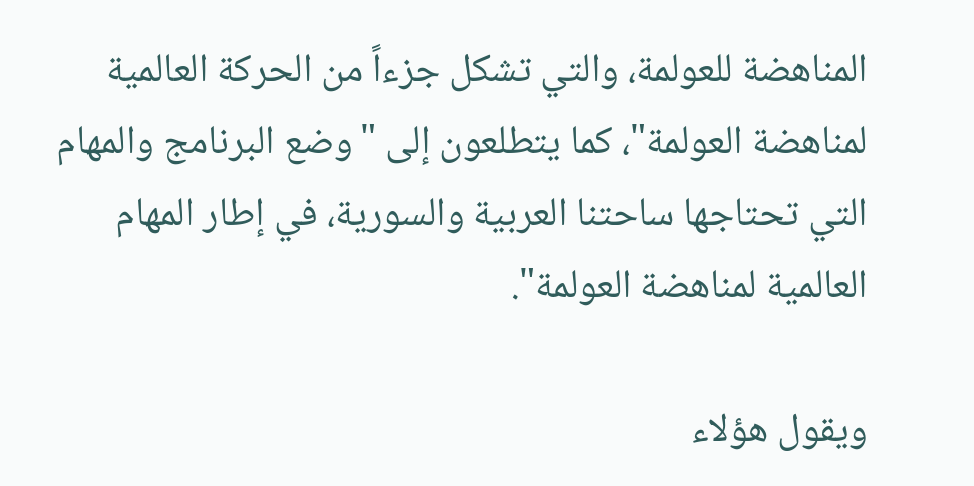المناهضة للعولمة، والتي تشكل جزءاً من الحركة العالمية لمناهضة العولمة"، كما يتطلعون إلى "وضع البرنامج والمهام التي تحتاجها ساحتنا العربية والسورية، في إطار المهام العالمية لمناهضة العولمة".

ويقول هؤلاء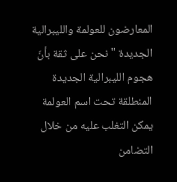المعارضون للعولمة والليبرالية الجديدة "نحن على ثقة بأنّ هجوم الليبرالية الجديدة المنطلقة تحت اسم العولمة يمكن التغلب عليه من خلال التضامن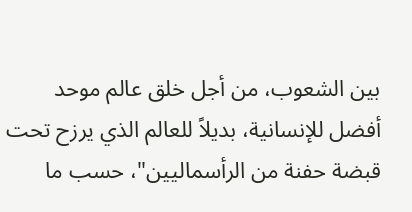بين الشعوب، من أجل خلق عالم موحد أفضل للإنسانية، بديلاً للعالم الذي يرزح تحت قبضة حفنة من الرأسماليين"، حسب ما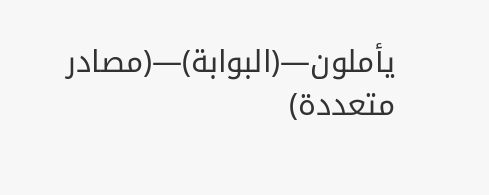يأملون—(البوابة)—(مصادر متعددة)